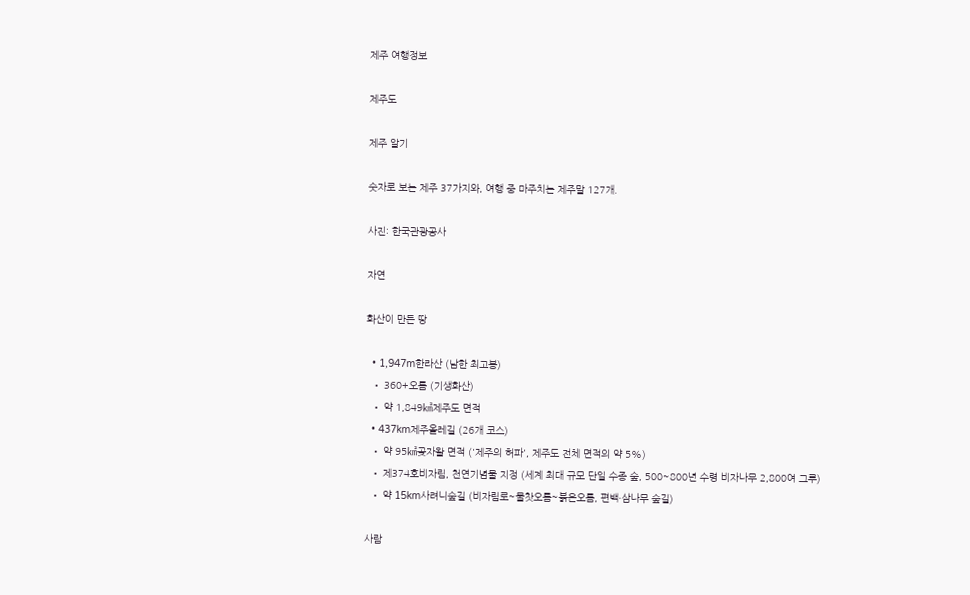제주 여행정보

제주도

제주 알기

숫자로 보는 제주 37가지와, 여행 중 마주치는 제주말 127개.

사진: 한국관광공사

자연

화산이 만든 땅

  • 1,947m한라산 (남한 최고봉)
  • 360+오름 (기생화산)
  • 약 1,849㎢제주도 면적
  • 437km제주올레길 (26개 코스)
  • 약 95㎢곶자왈 면적 ('제주의 허파', 제주도 전체 면적의 약 5%)
  • 제374호비자림, 천연기념물 지정 (세계 최대 규모 단일 수종 숲, 500~800년 수령 비자나무 2,800여 그루)
  • 약 15km사려니숲길 (비자림로~물찻오름~붉은오름, 편백·삼나무 숲길)

사람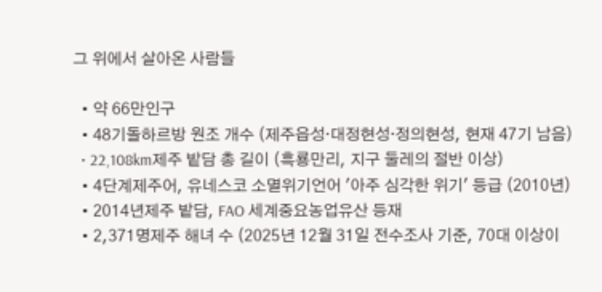그 위에서 살아온 사람들

  • 약 66만인구
  • 48기돌하르방 원조 개수 (제주읍성·대정현성·정의현성, 현재 47기 남음)
  • 22,108km제주 밭담 총 길이 (흑룡만리, 지구 둘레의 절반 이상)
  • 4단계제주어, 유네스코 소멸위기언어 '아주 심각한 위기' 등급 (2010년)
  • 2014년제주 밭담, FAO 세계중요농업유산 등재
  • 2,371명제주 해녀 수 (2025년 12월 31일 전수조사 기준, 70대 이상이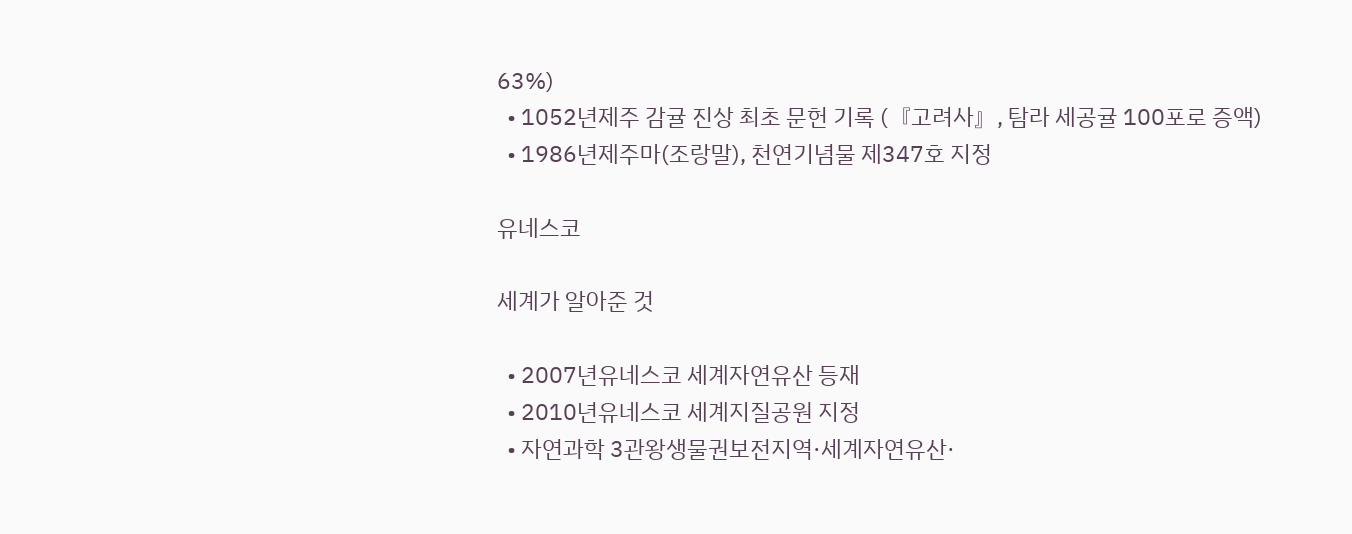63%)
  • 1052년제주 감귤 진상 최초 문헌 기록 (『고려사』, 탐라 세공귤 100포로 증액)
  • 1986년제주마(조랑말), 천연기념물 제347호 지정

유네스코

세계가 알아준 것

  • 2007년유네스코 세계자연유산 등재
  • 2010년유네스코 세계지질공원 지정
  • 자연과학 3관왕생물권보전지역·세계자연유산·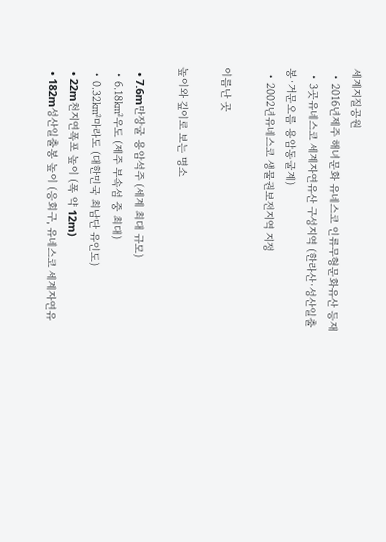세계지질공원
  • 2016년제주 해녀문화 유네스코 인류무형문화유산 등재
  • 3곳유네스코 세계자연유산 구성지역 (한라산·성산일출봉·거문오름 용암동굴계)
  • 2002년유네스코 생물권보전지역 지정

이름난 곳

높이와 깊이로 보는 명소

  • 7.6m만장굴 용암석주 (세계 최대 규모)
  • 6.18㎢우도 (제주 부속섬 중 최대)
  • 0.32㎢마라도 (대한민국 최남단 유인도)
  • 22m천지연폭포 높이 (폭 약 12m)
  • 182m성산일출봉 높이 (응회구, 유네스코 세계자연유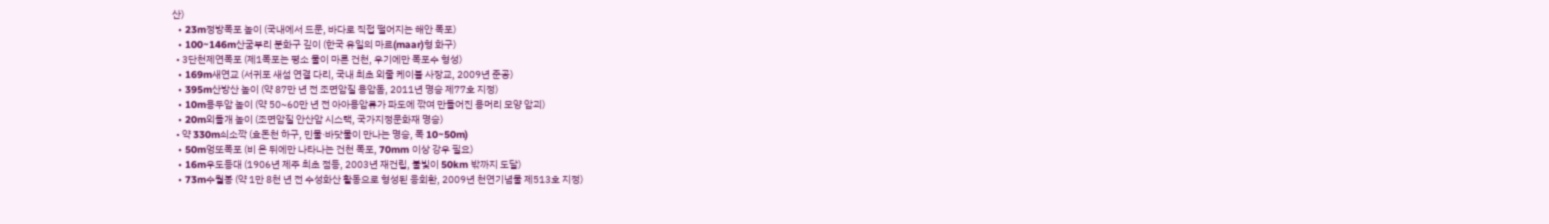산)
  • 23m정방폭포 높이 (국내에서 드문, 바다로 직접 떨어지는 해안 폭포)
  • 100~146m산굼부리 분화구 깊이 (한국 유일의 마르(maar)형 화구)
  • 3단천제연폭포 (제1폭포는 평소 물이 마른 건천, 우기에만 폭포수 형성)
  • 169m새연교 (서귀포 새섬 연결 다리, 국내 최초 외줄 케이블 사장교, 2009년 준공)
  • 395m산방산 높이 (약 87만 년 전 조면암질 용암돔, 2011년 명승 제77호 지정)
  • 10m용두암 높이 (약 50~60만 년 전 아아용암류가 파도에 깎여 만들어진 용머리 모양 암괴)
  • 20m외돌개 높이 (조면암질 안산암 시스택, 국가지정문화재 명승)
  • 약 330m쇠소깍 (효돈천 하구, 민물·바닷물이 만나는 명승, 폭 10~50m)
  • 50m엉또폭포 (비 온 뒤에만 나타나는 건천 폭포, 70mm 이상 강우 필요)
  • 16m우도등대 (1906년 제주 최초 점등, 2003년 재건립, 불빛이 50km 밖까지 도달)
  • 73m수월봉 (약 1만 8천 년 전 수성화산 활동으로 형성된 응회환, 2009년 천연기념물 제513호 지정)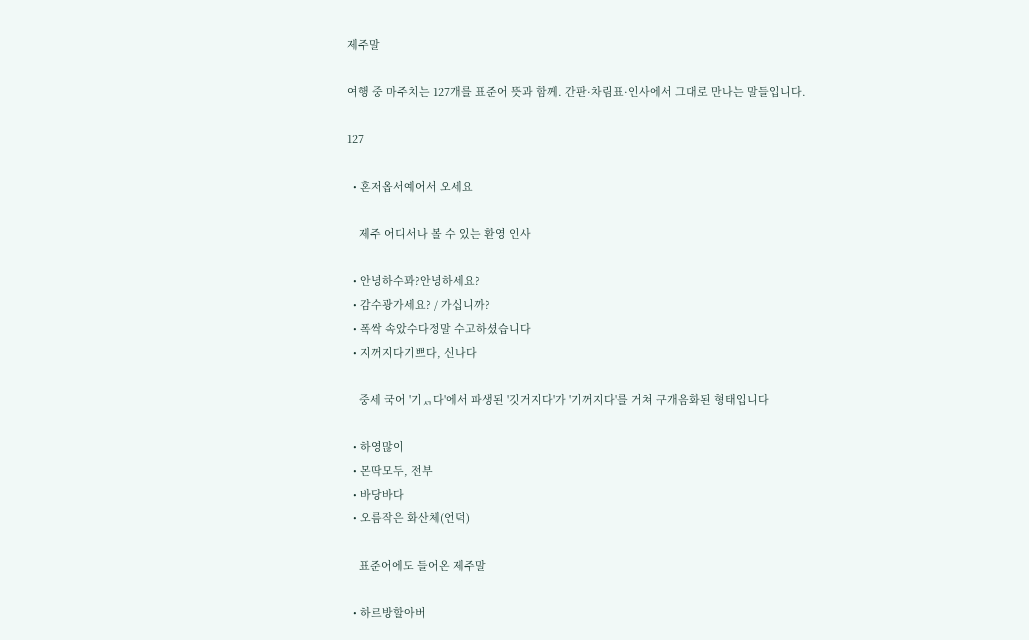제주말

여행 중 마주치는 127개를 표준어 뜻과 함께. 간판·차림표·인사에서 그대로 만나는 말들입니다.

127

  • 혼저옵서예어서 오세요

    제주 어디서나 볼 수 있는 환영 인사

  • 안녕하수꽈?안녕하세요?
  • 감수광가세요? / 가십니까?
  • 폭싹 속았수다정말 수고하셨습니다
  • 지꺼지다기쁘다, 신나다

    중세 국어 '기ᇧ다'에서 파생된 '깃거지다'가 '기꺼지다'를 거쳐 구개음화된 형태입니다

  • 하영많이
  • 몬딱모두, 전부
  • 바당바다
  • 오름작은 화산체(언덕)

    표준어에도 들어온 제주말

  • 하르방할아버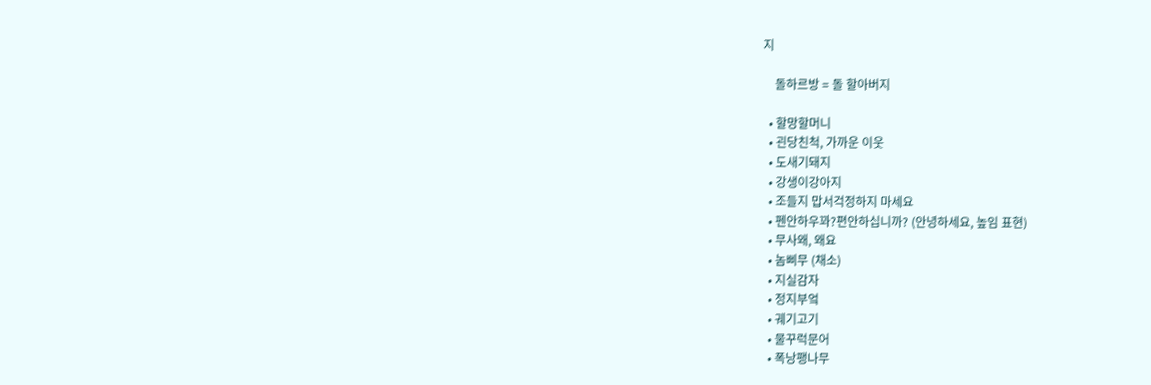지

    돌하르방 = 돌 할아버지

  • 할망할머니
  • 괸당친척, 가까운 이웃
  • 도새기돼지
  • 강생이강아지
  • 조들지 맙서걱정하지 마세요
  • 펜안하우꽈?편안하십니까? (안녕하세요, 높임 표현)
  • 무사왜, 왜요
  • 놈삐무 (채소)
  • 지실감자
  • 정지부엌
  • 궤기고기
  • 물꾸럭문어
  • 폭낭팽나무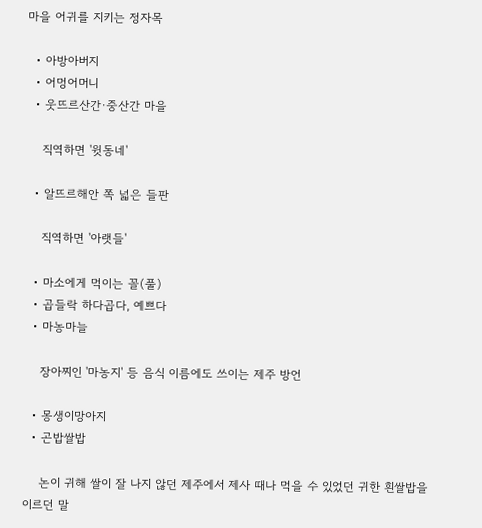마을 어귀를 지키는 정자목

  • 아방아버지
  • 어멍어머니
  • 웃뜨르산간·중산간 마을

    직역하면 '윗동네'

  • 알뜨르해안 쪽 넓은 들판

    직역하면 '아랫들'

  • 마소에게 먹이는 꼴(풀)
  • 곱들락 하다곱다, 예쁘다
  • 마농마늘

    장아찌인 '마농지' 등 음식 이름에도 쓰이는 제주 방언

  • 몽생이망아지
  • 곤밥쌀밥

    논이 귀해 쌀이 잘 나지 않던 제주에서 제사 때나 먹을 수 있었던 귀한 흰쌀밥을 이르던 말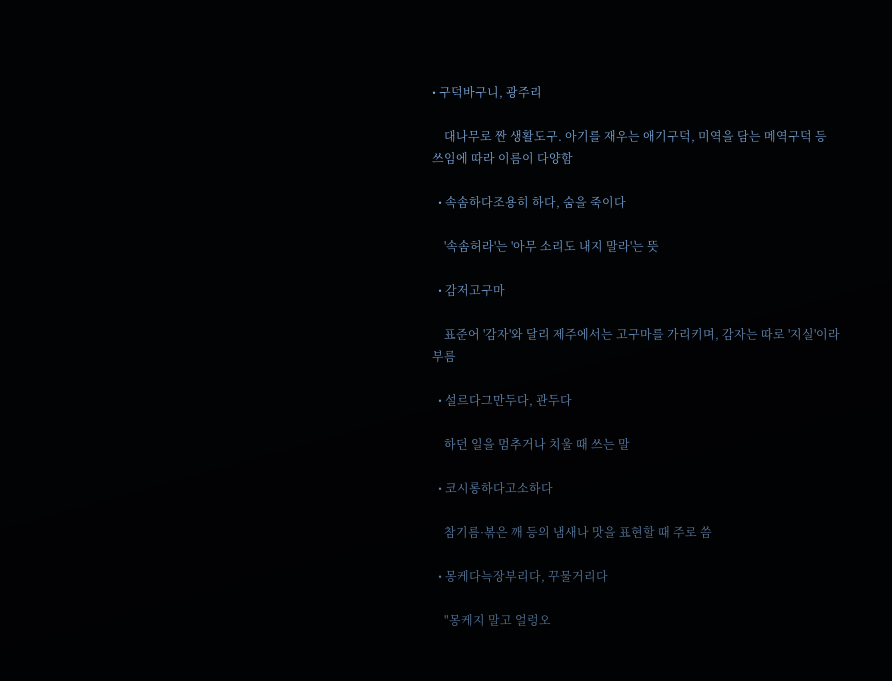• 구덕바구니, 광주리

    대나무로 짠 생활도구. 아기를 재우는 애기구덕, 미역을 담는 메역구덕 등 쓰임에 따라 이름이 다양함

  • 속솜하다조용히 하다, 숨을 죽이다

    '속솜허라'는 '아무 소리도 내지 말라'는 뜻

  • 감저고구마

    표준어 '감자'와 달리 제주에서는 고구마를 가리키며, 감자는 따로 '지실'이라 부름

  • 설르다그만두다, 관두다

    하던 일을 멈추거나 치울 때 쓰는 말

  • 코시롱하다고소하다

    참기름·볶은 깨 등의 냄새나 맛을 표현할 때 주로 씀

  • 몽케다늑장부리다, 꾸물거리다

    "몽케지 말고 얼렁오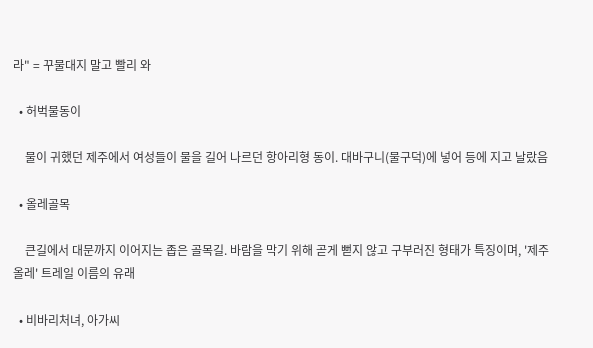라" = 꾸물대지 말고 빨리 와

  • 허벅물동이

    물이 귀했던 제주에서 여성들이 물을 길어 나르던 항아리형 동이. 대바구니(물구덕)에 넣어 등에 지고 날랐음

  • 올레골목

    큰길에서 대문까지 이어지는 좁은 골목길. 바람을 막기 위해 곧게 뻗지 않고 구부러진 형태가 특징이며, '제주올레' 트레일 이름의 유래

  • 비바리처녀, 아가씨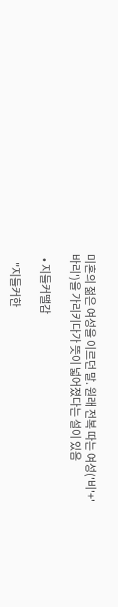미혼의 젊은 여성을 이르던 말. 원래 전복 따는 여성('비'+'바리')을 가리키다가 뜻이 넓어졌다는 설이 있음

  • 지들커땔감

    "지들커한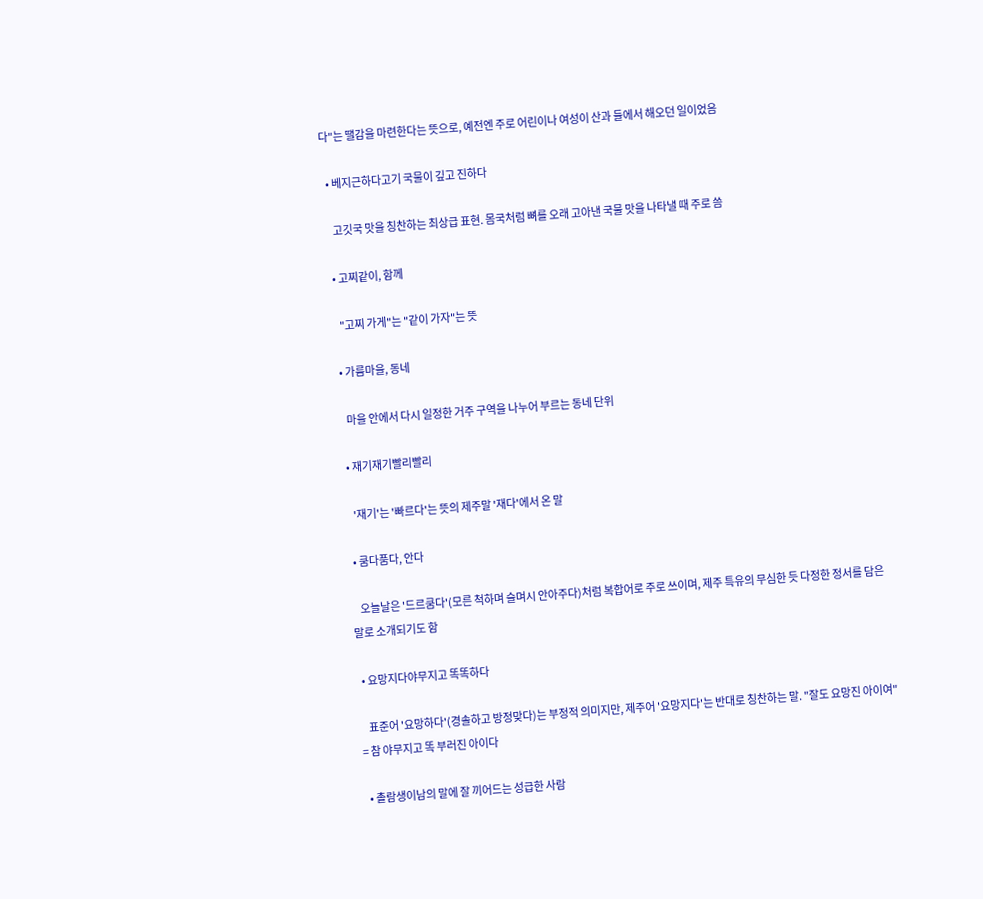다"는 땔감을 마련한다는 뜻으로, 예전엔 주로 어린이나 여성이 산과 들에서 해오던 일이었음

  • 베지근하다고기 국물이 깊고 진하다

    고깃국 맛을 칭찬하는 최상급 표현. 몸국처럼 뼈를 오래 고아낸 국물 맛을 나타낼 때 주로 씀

  • 고찌같이, 함께

    "고찌 가게"는 "같이 가자"는 뜻

  • 가름마을, 동네

    마을 안에서 다시 일정한 거주 구역을 나누어 부르는 동네 단위

  • 재기재기빨리빨리

    '재기'는 '빠르다'는 뜻의 제주말 '재다'에서 온 말

  • 쿰다품다, 안다

    오늘날은 '드르쿰다'(모른 척하며 슬며시 안아주다)처럼 복합어로 주로 쓰이며, 제주 특유의 무심한 듯 다정한 정서를 담은 말로 소개되기도 함

  • 요망지다야무지고 똑똑하다

    표준어 '요망하다'(경솔하고 방정맞다)는 부정적 의미지만, 제주어 '요망지다'는 반대로 칭찬하는 말. "잘도 요망진 아이여" = 참 야무지고 똑 부러진 아이다

  • 촐람생이남의 말에 잘 끼어드는 성급한 사람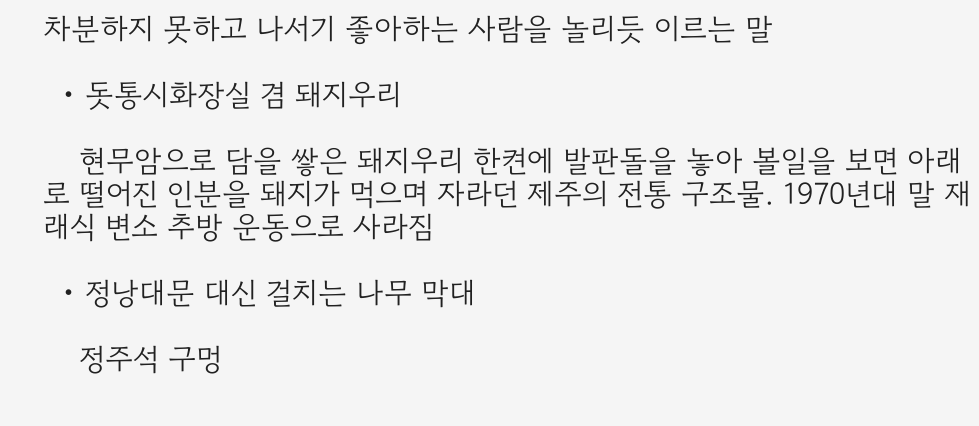차분하지 못하고 나서기 좋아하는 사람을 놀리듯 이르는 말

  • 돗통시화장실 겸 돼지우리

    현무암으로 담을 쌓은 돼지우리 한켠에 발판돌을 놓아 볼일을 보면 아래로 떨어진 인분을 돼지가 먹으며 자라던 제주의 전통 구조물. 1970년대 말 재래식 변소 추방 운동으로 사라짐

  • 정낭대문 대신 걸치는 나무 막대

    정주석 구멍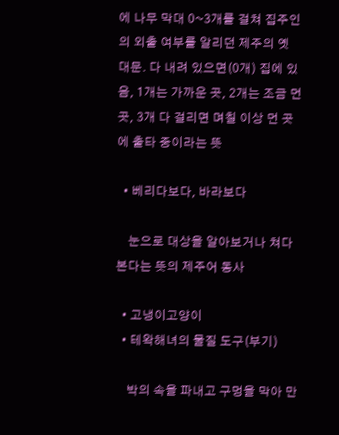에 나무 막대 0~3개를 걸쳐 집주인의 외출 여부를 알리던 제주의 옛 대문. 다 내려 있으면(0개) 집에 있음, 1개는 가까운 곳, 2개는 조금 먼 곳, 3개 다 걸리면 며칠 이상 먼 곳에 출타 중이라는 뜻

  • 베리다보다, 바라보다

    눈으로 대상을 알아보거나 쳐다본다는 뜻의 제주어 동사

  • 고냉이고양이
  • 테왁해녀의 물질 도구(부기)

    박의 속을 파내고 구멍을 막아 만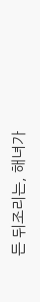든 뒤조리는, 해녀가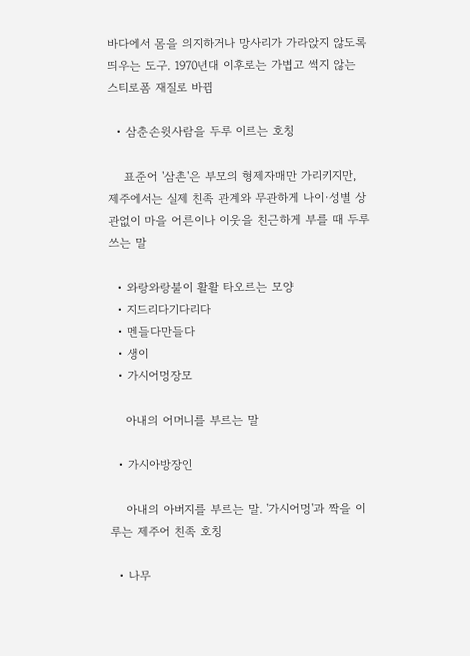바다에서 몸을 의지하거나 망사리가 가라앉지 않도록 띄우는 도구. 1970년대 이후로는 가볍고 썩지 않는 스티로폼 재질로 바뀜

  • 삼춘손윗사람을 두루 이르는 호칭

    표준어 '삼촌'은 부모의 형제자매만 가리키지만, 제주에서는 실제 친족 관계와 무관하게 나이·성별 상관없이 마을 어른이나 이웃을 친근하게 부를 때 두루 쓰는 말

  • 와랑와랑불이 활활 타오르는 모양
  • 지드리다기다리다
  • 멘들다만들다
  • 생이
  • 가시어멍장모

    아내의 어머니를 부르는 말

  • 가시아방장인

    아내의 아버지를 부르는 말. '가시어멍'과 짝을 이루는 제주어 친족 호칭

  • 나무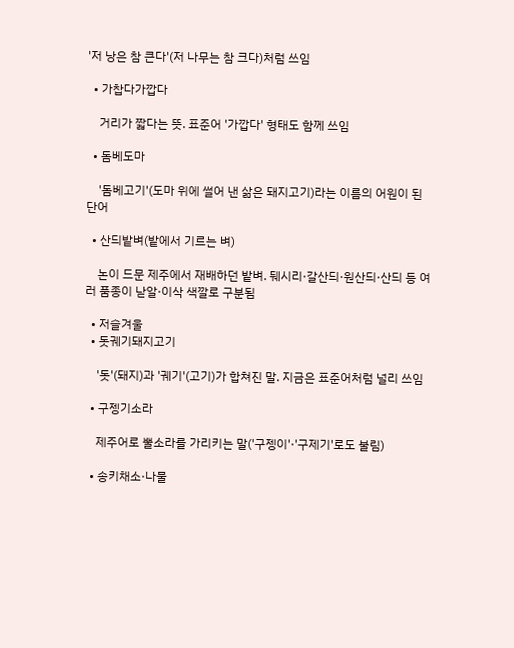'저 낭은 참 큰다'(저 나무는 참 크다)처럼 쓰임

  • 가찹다가깝다

    거리가 짧다는 뜻. 표준어 '가깝다' 형태도 함께 쓰임

  • 돔베도마

    '돔베고기'(도마 위에 썰어 낸 삶은 돼지고기)라는 이름의 어원이 된 단어

  • 산듸밭벼(밭에서 기르는 벼)

    논이 드문 제주에서 재배하던 밭벼. 뒈시리·갈산듸·원산듸·산듸 등 여러 품종이 낟알·이삭 색깔로 구분됨

  • 저슬겨울
  • 돗궤기돼지고기

    '돗'(돼지)과 '궤기'(고기)가 합쳐진 말. 지금은 표준어처럼 널리 쓰임

  • 구젱기소라

    제주어로 뿔소라를 가리키는 말('구젱이'·'구제기'로도 불림)

  • 송키채소·나물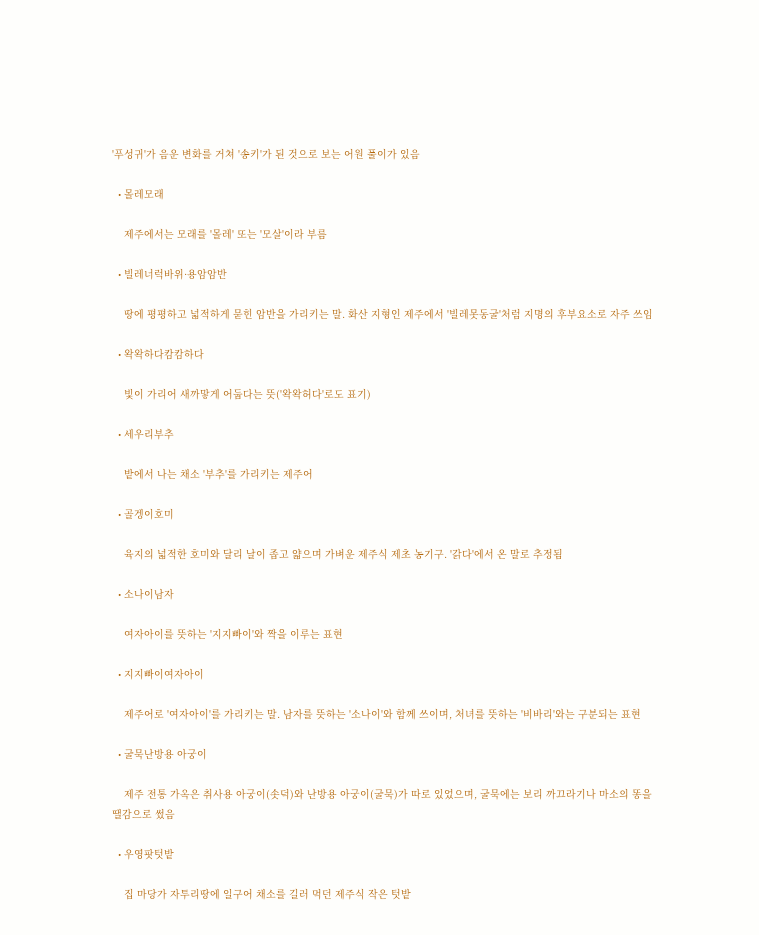'푸성귀'가 음운 변화를 거쳐 '송키'가 된 것으로 보는 어원 풀이가 있음

  • 몰레모래

    제주에서는 모래를 '몰레' 또는 '모살'이라 부름

  • 빌레너럭바위·용암암반

    땅에 평평하고 넓적하게 묻힌 암반을 가리키는 말. 화산 지형인 제주에서 '빌레못동굴'처럼 지명의 후부요소로 자주 쓰임

  • 왁왁하다캄캄하다

    빛이 가리어 새까맣게 어둡다는 뜻('왁왁허다'로도 표기)

  • 세우리부추

    밭에서 나는 채소 '부추'를 가리키는 제주어

  • 골겡이호미

    육지의 넓적한 호미와 달리 날이 좁고 얇으며 가벼운 제주식 제초 농기구. '갉다'에서 온 말로 추정됨

  • 소나이남자

    여자아이를 뜻하는 '지지빠이'와 짝을 이루는 표현

  • 지지빠이여자아이

    제주어로 '여자아이'를 가리키는 말. 남자를 뜻하는 '소나이'와 함께 쓰이며, 처녀를 뜻하는 '비바리'와는 구분되는 표현

  • 굴묵난방용 아궁이

    제주 전통 가옥은 취사용 아궁이(솟덕)와 난방용 아궁이(굴묵)가 따로 있었으며, 굴묵에는 보리 까끄라기나 마소의 똥을 땔감으로 썼음

  • 우영팟텃밭

    집 마당가 자투리땅에 일구어 채소를 길러 먹던 제주식 작은 텃밭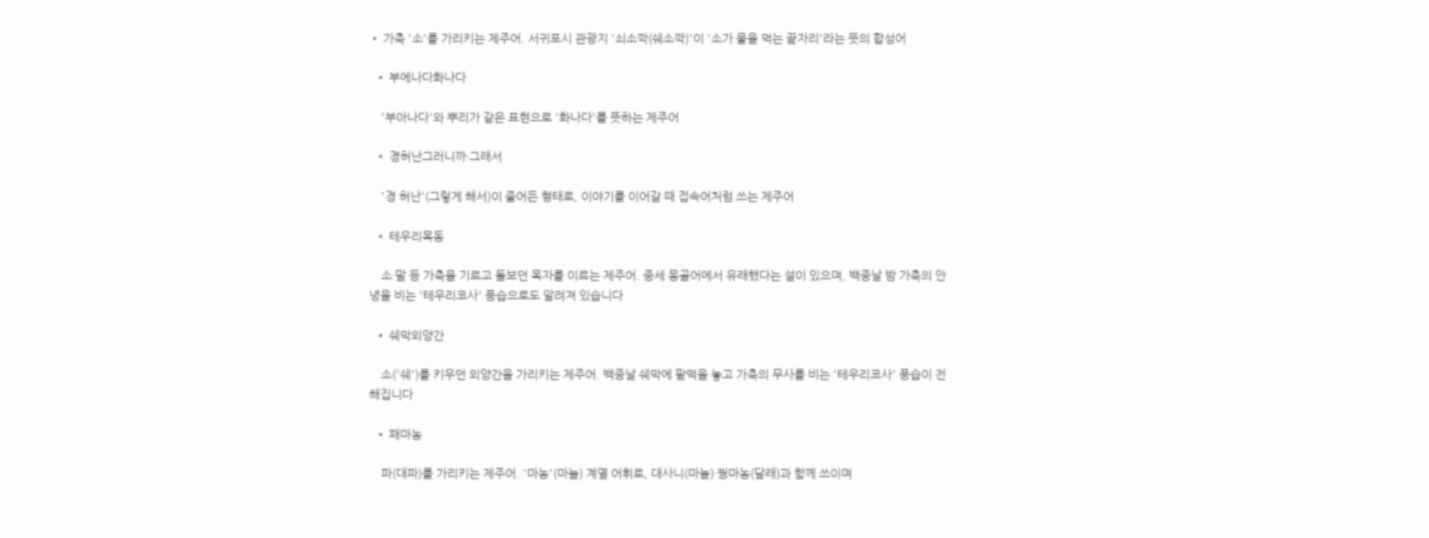• 가축 '소'를 가리키는 제주어. 서귀포시 관광지 '쇠소깍(쉐소깍)'이 '소가 물을 먹는 끝자리'라는 뜻의 합성어

  • 부에나다화나다

    '부아나다'와 뿌리가 같은 표현으로 '화나다'를 뜻하는 제주어

  • 경허난그러니까·그래서

    '경 허난'(그렇게 해서)이 줄어든 형태로, 이야기를 이어갈 때 접속어처럼 쓰는 제주어

  • 테우리목동

    소·말 등 가축을 기르고 돌보던 목자를 이르는 제주어. 중세 몽골어에서 유래했다는 설이 있으며, 백중날 밤 가축의 안녕을 비는 '테우리코사' 풍습으로도 알려져 있습니다

  • 쉐막외양간

    소('쉐')를 키우던 외양간을 가리키는 제주어. 백중날 쉐막에 팥떡을 놓고 가축의 무사를 비는 '테우리코사' 풍습이 전해집니다

  • 패마농

    파(대파)를 가리키는 제주어. '마농'(마늘) 계열 어휘로, 대사니(마늘)·꿩마농(달래)과 함께 쓰이며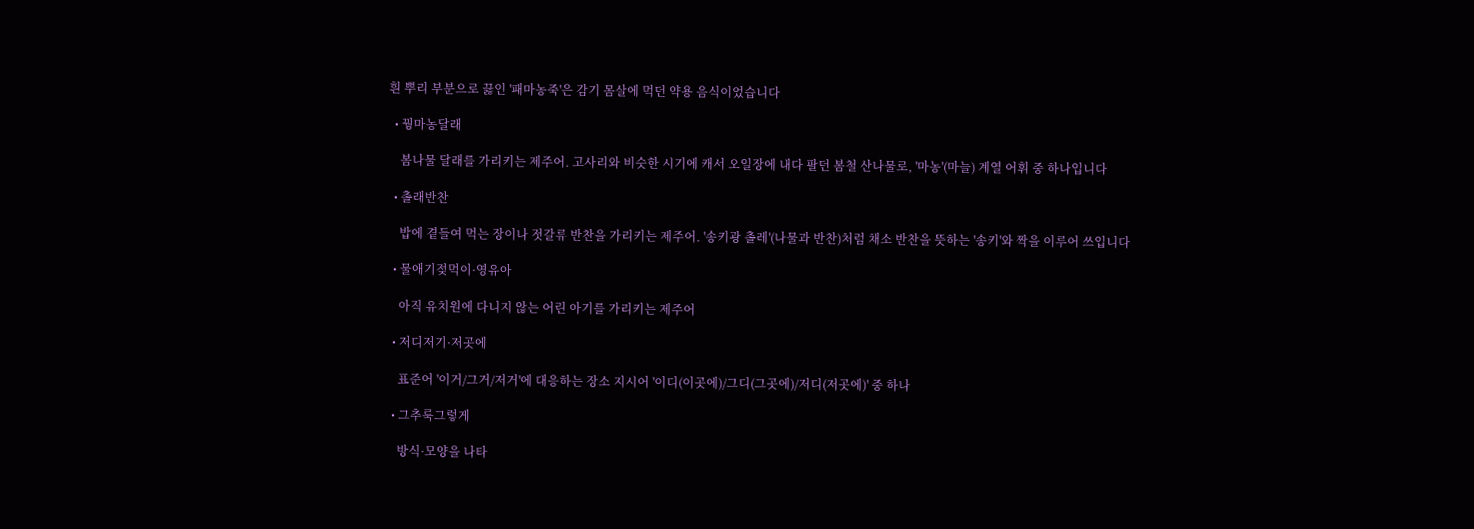흰 뿌리 부분으로 끓인 '패마농죽'은 감기 몸살에 먹던 약용 음식이었습니다

  • 꿩마농달래

    봄나물 달래를 가리키는 제주어. 고사리와 비슷한 시기에 캐서 오일장에 내다 팔던 봄철 산나물로, '마농'(마늘) 계열 어휘 중 하나입니다

  • 촐래반찬

    밥에 곁들여 먹는 장이나 젓갈류 반찬을 가리키는 제주어. '송키광 촐레'(나물과 반찬)처럼 채소 반찬을 뜻하는 '송키'와 짝을 이루어 쓰입니다

  • 물애기젖먹이·영유아

    아직 유치원에 다니지 않는 어린 아기를 가리키는 제주어

  • 저디저기·저곳에

    표준어 '이거/그거/저거'에 대응하는 장소 지시어 '이디(이곳에)/그디(그곳에)/저디(저곳에)' 중 하나

  • 그추룩그렇게

    방식·모양을 나타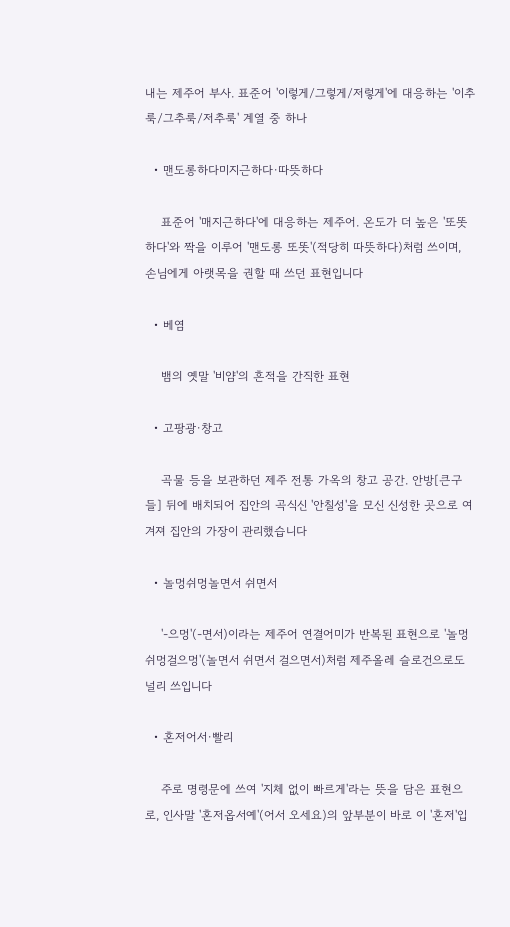내는 제주어 부사. 표준어 '이렇게/그렇게/저렇게'에 대응하는 '이추룩/그추룩/저추룩' 계열 중 하나

  • 맨도롱하다미지근하다·따뜻하다

    표준어 '매지근하다'에 대응하는 제주어. 온도가 더 높은 '또똣하다'와 짝을 이루어 '맨도롱 또똣'(적당히 따뜻하다)처럼 쓰이며, 손님에게 아랫목을 권할 때 쓰던 표현입니다

  • 베염

    뱀의 옛말 '비얌'의 흔적을 간직한 표현

  • 고팡광·창고

    곡물 등을 보관하던 제주 전통 가옥의 창고 공간. 안방[큰구들] 뒤에 배치되어 집안의 곡식신 '안칠성'을 모신 신성한 곳으로 여겨져 집안의 가장이 관리했습니다

  • 놀멍쉬멍놀면서 쉬면서

    '-으멍'(-면서)이라는 제주어 연결어미가 반복된 표현으로 '놀멍쉬멍걸으멍'(놀면서 쉬면서 걸으면서)처럼 제주올레 슬로건으로도 널리 쓰입니다

  • 혼저어서·빨리

    주로 명령문에 쓰여 '지체 없이 빠르게'라는 뜻을 담은 표현으로, 인사말 '혼저옵서예'(어서 오세요)의 앞부분이 바로 이 '혼저'입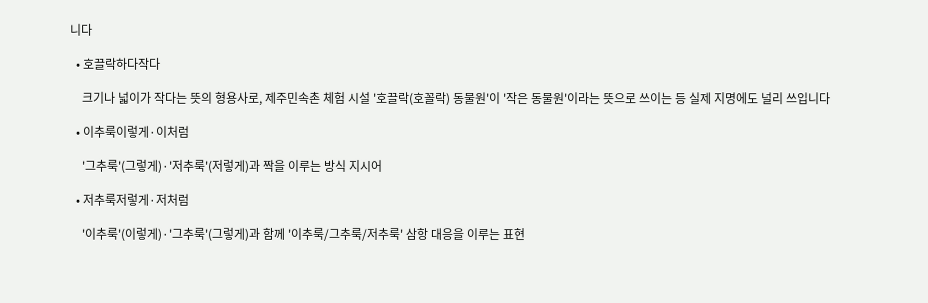니다

  • 호끌락하다작다

    크기나 넓이가 작다는 뜻의 형용사로, 제주민속촌 체험 시설 '호끌락(호꼴락) 동물원'이 '작은 동물원'이라는 뜻으로 쓰이는 등 실제 지명에도 널리 쓰입니다

  • 이추룩이렇게·이처럼

    '그추룩'(그렇게)·'저추룩'(저렇게)과 짝을 이루는 방식 지시어

  • 저추룩저렇게·저처럼

    '이추룩'(이렇게)·'그추룩'(그렇게)과 함께 '이추룩/그추룩/저추룩' 삼항 대응을 이루는 표현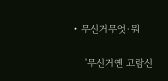• 무신거무엇·뭐

    '무신거옌 고람신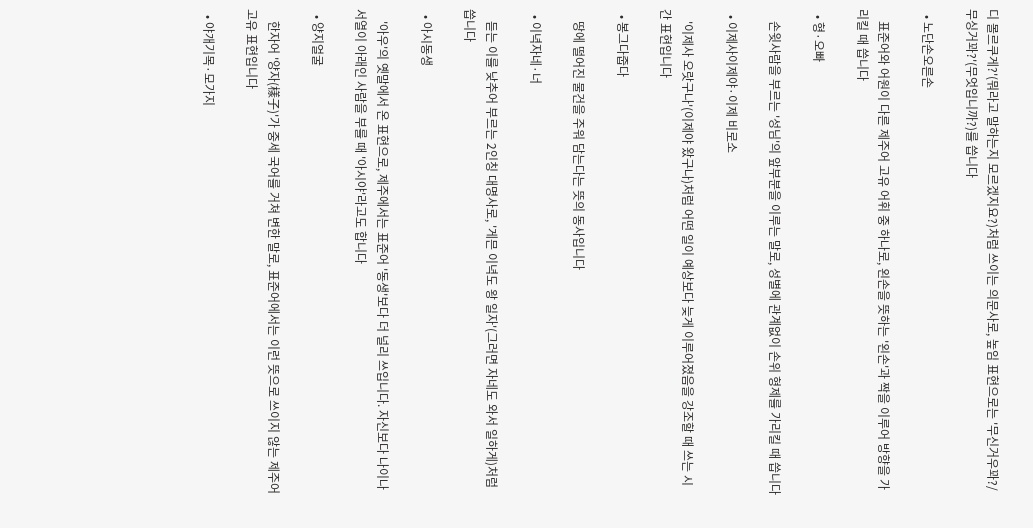디 몰르쿠게?'(뭐라고 말하는지 모르겠지요?)처럼 쓰이는 의문사로, 높임 표현으로는 '무신거우꽈?/무싱거꽈?'(무엇입니까?)를 씁니다

  • 노단손오른손

    표준어와 어원이 다른 제주어 고유 어휘 중 하나로, 왼손을 뜻하는 '왼손'과 짝을 이루어 방향을 가리킬 때 씁니다

  • 형·오빠

    손윗사람을 부르는 '성님'의 앞부분을 이루는 말로, 성별에 관계없이 손위 형제를 가리킬 때 씁니다

  • 이제사이제야·이제 비로소

    '이제사 오랏구나'(이제야 왔구나)처럼 어떤 일이 예상보다 늦게 이루어졌음을 강조할 때 쓰는 시간 표현입니다

  • 봉그다줍다

    땅에 떨어진 물건을 주워 담는다는 뜻의 동사입니다

  • 이녁자네·너

    듣는 이를 낮추어 부르는 2인칭 대명사로, '게믄 이녁도 왕 일자'(그러면 자네도 와서 일하게)처럼 씁니다

  • 아시동생

    '아우'의 옛말에서 온 표현으로, 제주에서는 표준어 '동생'보다 더 널리 쓰입니다. 자신보다 나이나 서열이 아래인 사람을 부를 때 '아시야'라고도 합니다

  • 양지얼굴

    한자어 '양자(樣子)'가 중세 국어를 거쳐 변한 말로, 표준어에서는 이런 뜻으로 쓰이지 않는 제주어 고유 표현입니다

  • 야개기목·모가지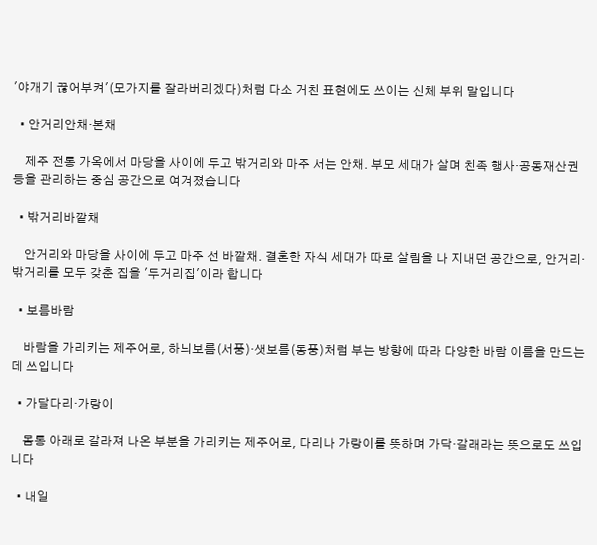'야개기 끊어부켜'(모가지를 잘라버리겠다)처럼 다소 거친 표현에도 쓰이는 신체 부위 말입니다

  • 안거리안채·본채

    제주 전통 가옥에서 마당을 사이에 두고 밖거리와 마주 서는 안채. 부모 세대가 살며 친족 행사·공동재산권 등을 관리하는 중심 공간으로 여겨졌습니다

  • 밖거리바깥채

    안거리와 마당을 사이에 두고 마주 선 바깥채. 결혼한 자식 세대가 따로 살림을 나 지내던 공간으로, 안거리·밖거리를 모두 갖춘 집을 '두거리집'이라 합니다

  • 보름바람

    바람을 가리키는 제주어로, 하늬보름(서풍)·샛보름(동풍)처럼 부는 방향에 따라 다양한 바람 이름을 만드는 데 쓰입니다

  • 가달다리·가랑이

    몸통 아래로 갈라져 나온 부분을 가리키는 제주어로, 다리나 가랑이를 뜻하며 가닥·갈래라는 뜻으로도 쓰입니다

  • 내일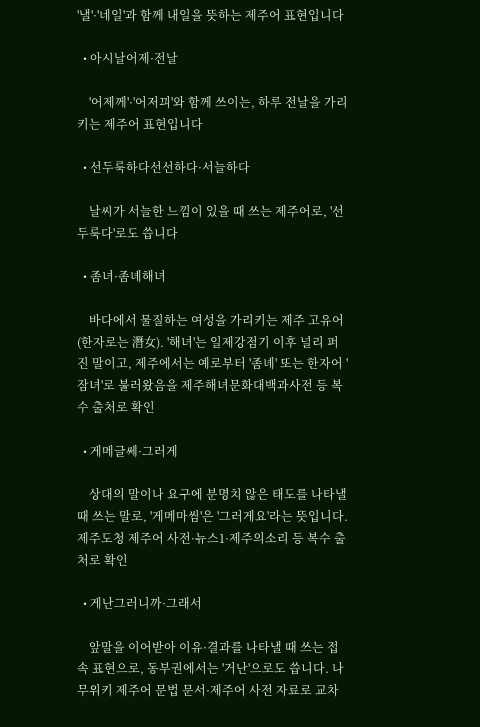'낼'·'네일'과 함께 내일을 뜻하는 제주어 표현입니다

  • 아시날어제·전날

    '어제께'·'어저끠'와 함께 쓰이는, 하루 전날을 가리키는 제주어 표현입니다

  • 선두룩하다선선하다·서늘하다

    날씨가 서늘한 느낌이 있을 때 쓰는 제주어로, '선두룩다'로도 씁니다

  • 좀녀·좀녜해녀

    바다에서 물질하는 여성을 가리키는 제주 고유어(한자로는 潛女). '해녀'는 일제강점기 이후 널리 퍼진 말이고, 제주에서는 예로부터 '좀녜' 또는 한자어 '잠녀'로 불러왔음을 제주해녀문화대백과사전 등 복수 출처로 확인

  • 게메글쎄·그러게

    상대의 말이나 요구에 분명치 않은 태도를 나타낼 때 쓰는 말로, '게메마씸'은 '그러게요'라는 뜻입니다. 제주도청 제주어 사전·뉴스1·제주의소리 등 복수 출처로 확인

  • 게난그러니까·그래서

    앞말을 이어받아 이유·결과를 나타낼 때 쓰는 접속 표현으로, 동부권에서는 '거난'으로도 씁니다. 나무위키 제주어 문법 문서·제주어 사전 자료로 교차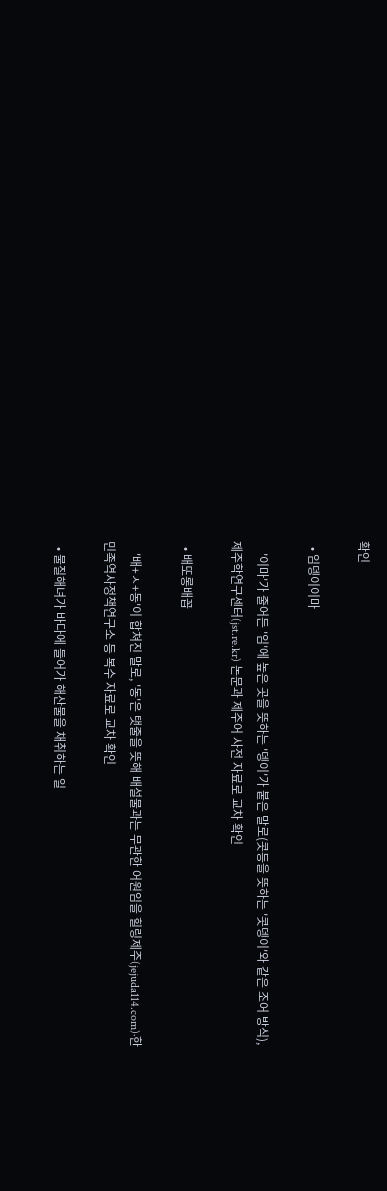확인

  • 임뎅이이마

    '이마'가 줄어든 '임'에 높은 곳을 뜻하는 '뎅이'가 붙은 말로(콧등을 뜻하는 '콧뎅이'와 같은 조어 방식), 제주학연구센터(jst.re.kr) 논문과 제주어 사전 자료로 교차 확인

  • 배또롱배꼽

    '배+ㅅ+동'이 합쳐진 말로, '동'은 탯줄을 뜻해 배설물과는 무관한 어원임을 힐링제주(jejuda114.com)·한민족역사정책연구소 등 복수 자료로 교차 확인

  • 물질해녀가 바다에 들어가 해산물을 채취하는 일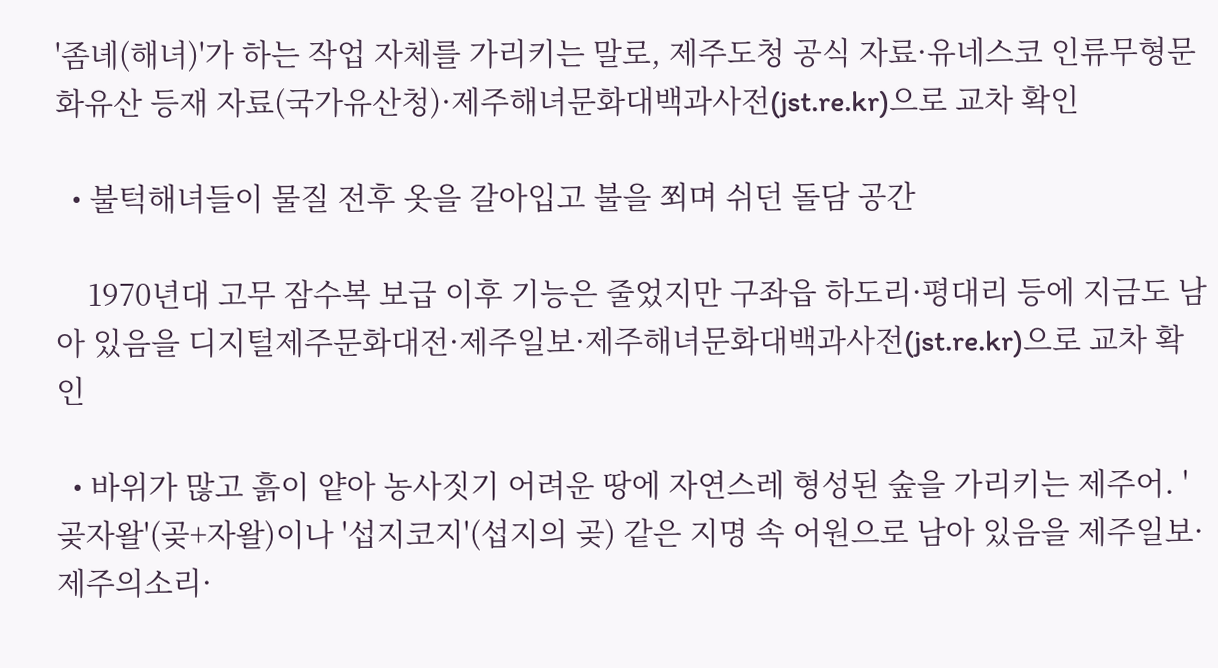'좀녜(해녀)'가 하는 작업 자체를 가리키는 말로, 제주도청 공식 자료·유네스코 인류무형문화유산 등재 자료(국가유산청)·제주해녀문화대백과사전(jst.re.kr)으로 교차 확인

  • 불턱해녀들이 물질 전후 옷을 갈아입고 불을 쬐며 쉬던 돌담 공간

    1970년대 고무 잠수복 보급 이후 기능은 줄었지만 구좌읍 하도리·평대리 등에 지금도 남아 있음을 디지털제주문화대전·제주일보·제주해녀문화대백과사전(jst.re.kr)으로 교차 확인

  • 바위가 많고 흙이 얕아 농사짓기 어려운 땅에 자연스레 형성된 숲을 가리키는 제주어. '곶자왈'(곶+자왈)이나 '섭지코지'(섭지의 곶) 같은 지명 속 어원으로 남아 있음을 제주일보·제주의소리·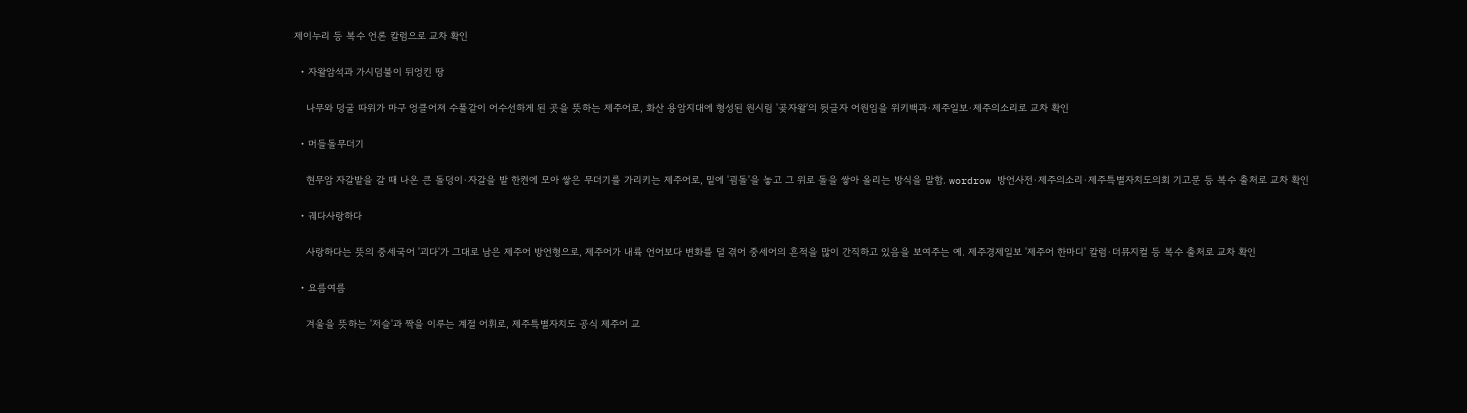제이누리 등 복수 언론 칼럼으로 교차 확인

  • 자왈암석과 가시덤불이 뒤엉킨 땅

    나무와 덩굴 따위가 마구 엉클어져 수풀같이 어수선하게 된 곳을 뜻하는 제주어로, 화산 용암지대에 형성된 원시림 '곶자왈'의 뒷글자 어원임을 위키백과·제주일보·제주의소리로 교차 확인

  • 머들돌무더기

    현무암 자갈밭을 갈 때 나온 큰 돌덩이·자갈을 밭 한켠에 모아 쌓은 무더기를 가리키는 제주어로, 밑에 '굄돌'을 놓고 그 위로 돌을 쌓아 올리는 방식을 말함. wordrow 방언사전·제주의소리·제주특별자치도의회 기고문 등 복수 출처로 교차 확인

  • 궤다사랑하다

    사랑하다는 뜻의 중세국어 '괴다'가 그대로 남은 제주어 방언형으로, 제주어가 내륙 언어보다 변화를 덜 겪어 중세어의 흔적을 많이 간직하고 있음을 보여주는 예. 제주경제일보 '제주어 한마디' 칼럼·더뮤지컬 등 복수 출처로 교차 확인

  • 요름여름

    겨울을 뜻하는 '저슬'과 짝을 이루는 계절 어휘로, 제주특별자치도 공식 제주어 교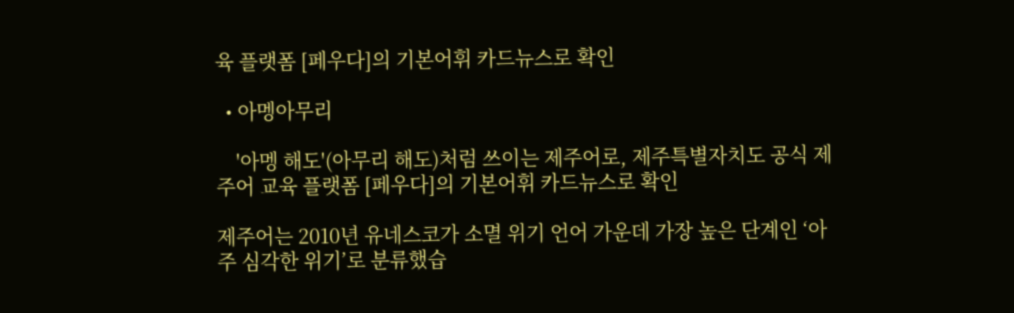육 플랫폼 [페우다]의 기본어휘 카드뉴스로 확인

  • 아멩아무리

    '아멩 해도'(아무리 해도)처럼 쓰이는 제주어로, 제주특별자치도 공식 제주어 교육 플랫폼 [페우다]의 기본어휘 카드뉴스로 확인

제주어는 2010년 유네스코가 소멸 위기 언어 가운데 가장 높은 단계인 ‘아주 심각한 위기’로 분류했습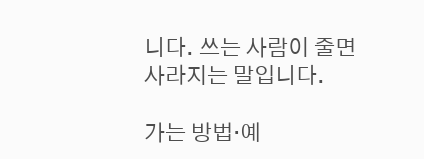니다. 쓰는 사람이 줄면 사라지는 말입니다.

가는 방법·예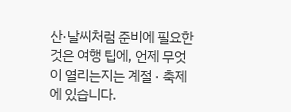산·날씨처럼 준비에 필요한 것은 여행 팁에, 언제 무엇이 열리는지는 계절 · 축제에 있습니다.